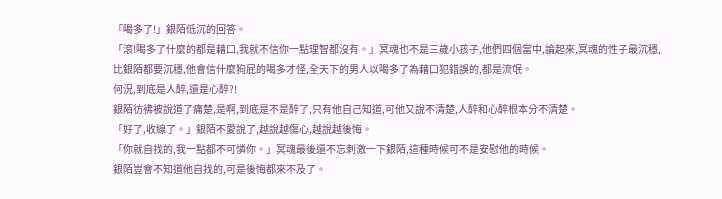「喝多了!」銀陌低沉的回答。
「滾!喝多了什麼的都是藉口,我就不信你一點理智都沒有。」冥魂也不是三歲小孩子,他們四個當中,論起來,冥魂的性子最沉穩,比銀陌都要沉穩,他會信什麼狗屁的喝多才怪,全天下的男人以喝多了為藉口犯錯誤的,都是流氓。
何況,到底是人醉,還是心醉?!
銀陌彷彿被說道了痛楚,是啊,到底是不是醉了,只有他自己知道,可他又說不清楚,人醉和心醉根本分不清楚。
「好了,收線了。」銀陌不愛說了,越說越傷心,越說越後悔。
「你就自找的,我一點都不可憐你。」冥魂最後還不忘刺激一下銀陌,這種時候可不是安慰他的時候。
銀陌豈會不知道他自找的,可是後悔都來不及了。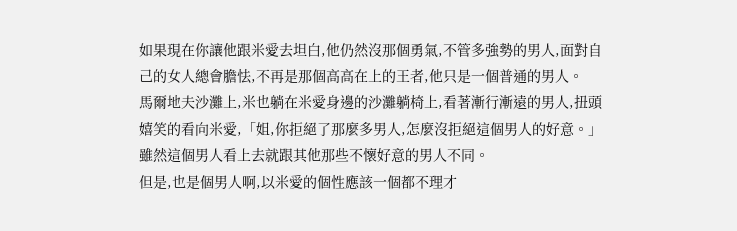如果現在你讓他跟米愛去坦白,他仍然沒那個勇氣,不管多強勢的男人,面對自己的女人總會膽怯,不再是那個高高在上的王者,他只是一個普通的男人。
馬爾地夫沙灘上,米也躺在米愛身邊的沙灘躺椅上,看著漸行漸遠的男人,扭頭嬉笑的看向米愛,「姐,你拒絕了那麼多男人,怎麼沒拒絕這個男人的好意。」雖然這個男人看上去就跟其他那些不懷好意的男人不同。
但是,也是個男人啊,以米愛的個性應該一個都不理才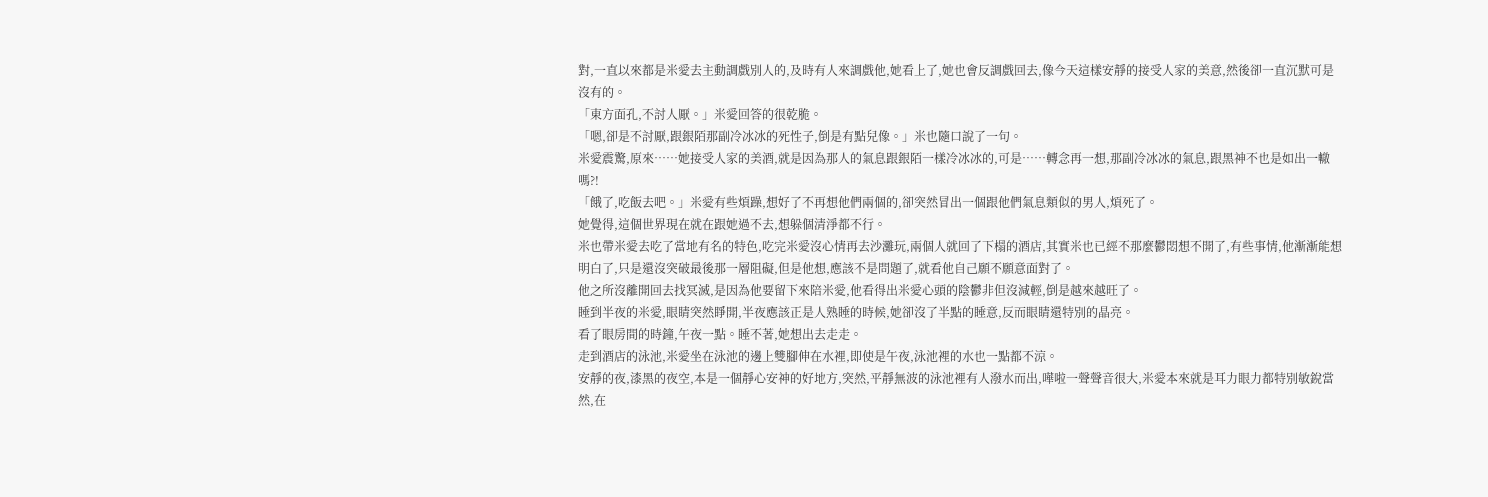對,一直以來都是米愛去主動調戲別人的,及時有人來調戲他,她看上了,她也會反調戲回去,像今天這樣安靜的接受人家的美意,然後卻一直沉默可是沒有的。
「東方面孔,不討人厭。」米愛回答的很乾脆。
「嗯,卻是不討厭,跟銀陌那副冷冰冰的死性子,倒是有點兒像。」米也隨口說了一句。
米愛震驚,原來……她接受人家的美酒,就是因為那人的氣息跟銀陌一樣冷冰冰的,可是……轉念再一想,那副冷冰冰的氣息,跟黑神不也是如出一轍嗎?!
「餓了,吃飯去吧。」米愛有些煩躁,想好了不再想他們兩個的,卻突然冒出一個跟他們氣息類似的男人,煩死了。
她覺得,這個世界現在就在跟她過不去,想躲個清淨都不行。
米也帶米愛去吃了當地有名的特色,吃完米愛沒心情再去沙灘玩,兩個人就回了下榻的酒店,其實米也已經不那麼鬱悶想不開了,有些事情,他漸漸能想明白了,只是還沒突破最後那一層阻礙,但是他想,應該不是問題了,就看他自己願不願意面對了。
他之所沒離開回去找冥滅,是因為他要留下來陪米愛,他看得出米愛心頭的陰鬱非但沒減輕,倒是越來越旺了。
睡到半夜的米愛,眼睛突然睜開,半夜應該正是人熟睡的時候,她卻沒了半點的睡意,反而眼睛還特別的晶亮。
看了眼房間的時鐘,午夜一點。睡不著,她想出去走走。
走到酒店的泳池,米愛坐在泳池的邊上雙腳伸在水裡,即使是午夜,泳池裡的水也一點都不涼。
安靜的夜,漆黑的夜空,本是一個靜心安神的好地方,突然,平靜無波的泳池裡有人潑水而出,嘩啦一聲聲音很大,米愛本來就是耳力眼力都特別敏銳當然,在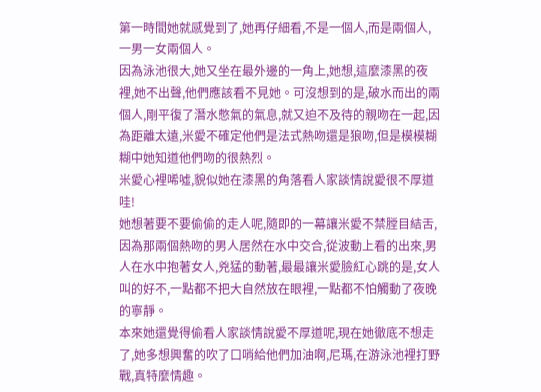第一時間她就感覺到了,她再仔細看,不是一個人,而是兩個人,一男一女兩個人。
因為泳池很大,她又坐在最外邊的一角上,她想,這麼漆黑的夜裡,她不出聲,他們應該看不見她。可沒想到的是,破水而出的兩個人,剛平復了潛水憋氣的氣息,就又迫不及待的親吻在一起,因為距離太遠,米愛不確定他們是法式熱吻還是狼吻,但是模模糊糊中她知道他們吻的很熱烈。
米愛心裡唏噓,貌似她在漆黑的角落看人家談情說愛很不厚道哇!
她想著要不要偷偷的走人呢,隨即的一幕讓米愛不禁膛目結舌,因為那兩個熱吻的男人居然在水中交合,從波動上看的出來,男人在水中抱著女人,兇猛的動著,最最讓米愛臉紅心跳的是,女人叫的好不,一點都不把大自然放在眼裡,一點都不怕觸動了夜晚的寧靜。
本來她還覺得偷看人家談情說愛不厚道呢,現在她徹底不想走了,她多想興奮的吹了口哨給他們加油啊,尼瑪,在游泳池裡打野戰,真特麼情趣。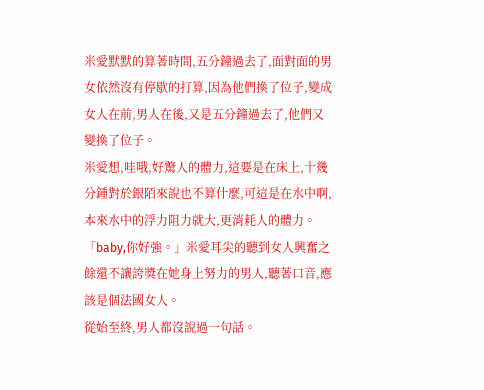米愛默默的算著時間,五分鐘過去了,面對面的男女依然沒有停歇的打算,因為他們換了位子,變成女人在前,男人在後,又是五分鐘過去了,他們又變換了位子。
米愛想,哇哦,好驚人的體力,這要是在床上,十幾分鍾對於銀陌來說也不算什麼,可這是在水中啊,本來水中的浮力阻力就大,更消耗人的體力。
「baby,你好強。」米愛耳尖的聽到女人興奮之餘還不讓誇獎在她身上努力的男人,聽著口音,應該是個法國女人。
從始至終,男人都沒說過一句話。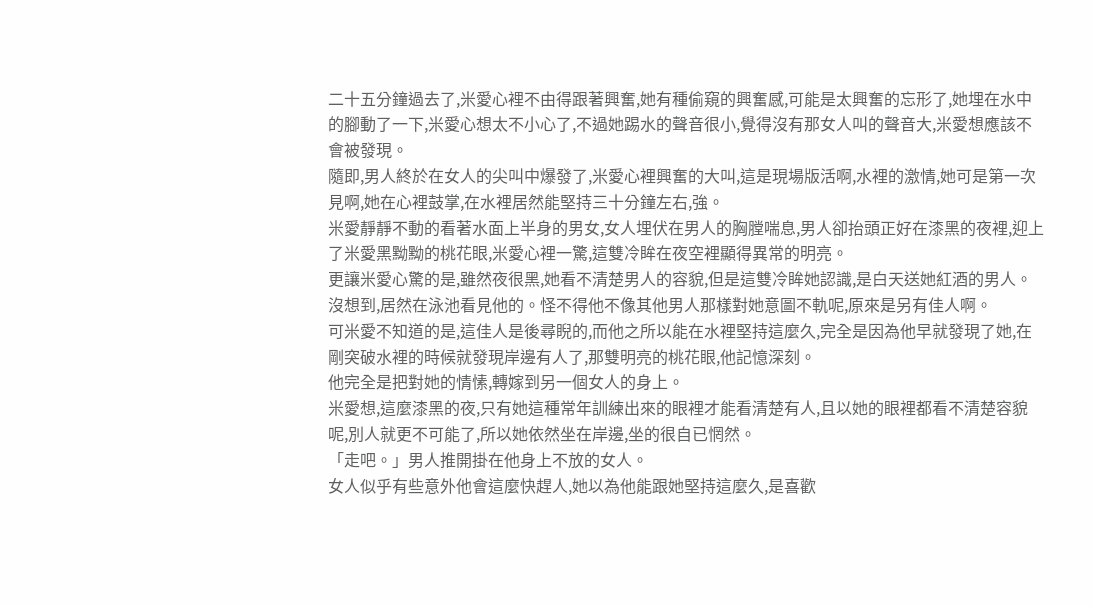二十五分鐘過去了,米愛心裡不由得跟著興奮,她有種偷窺的興奮感,可能是太興奮的忘形了,她埋在水中的腳動了一下,米愛心想太不小心了,不過她踢水的聲音很小,覺得沒有那女人叫的聲音大,米愛想應該不會被發現。
隨即,男人終於在女人的尖叫中爆發了,米愛心裡興奮的大叫,這是現場版活啊,水裡的激情,她可是第一次見啊,她在心裡鼓掌,在水裡居然能堅持三十分鐘左右,強。
米愛靜靜不動的看著水面上半身的男女,女人埋伏在男人的胸膛喘息,男人卻抬頭正好在漆黑的夜裡,迎上了米愛黑黝黝的桃花眼,米愛心裡一驚,這雙冷眸在夜空裡顯得異常的明亮。
更讓米愛心驚的是,雖然夜很黑,她看不清楚男人的容貌,但是這雙冷眸她認識,是白天送她紅酒的男人。
沒想到,居然在泳池看見他的。怪不得他不像其他男人那樣對她意圖不軌呢,原來是另有佳人啊。
可米愛不知道的是,這佳人是後尋睨的,而他之所以能在水裡堅持這麼久,完全是因為他早就發現了她,在剛突破水裡的時候就發現岸邊有人了,那雙明亮的桃花眼,他記憶深刻。
他完全是把對她的情愫,轉嫁到另一個女人的身上。
米愛想,這麼漆黑的夜,只有她這種常年訓練出來的眼裡才能看清楚有人,且以她的眼裡都看不清楚容貌呢,別人就更不可能了,所以她依然坐在岸邊,坐的很自已惘然。
「走吧。」男人推開掛在他身上不放的女人。
女人似乎有些意外他會這麼快趕人,她以為他能跟她堅持這麼久,是喜歡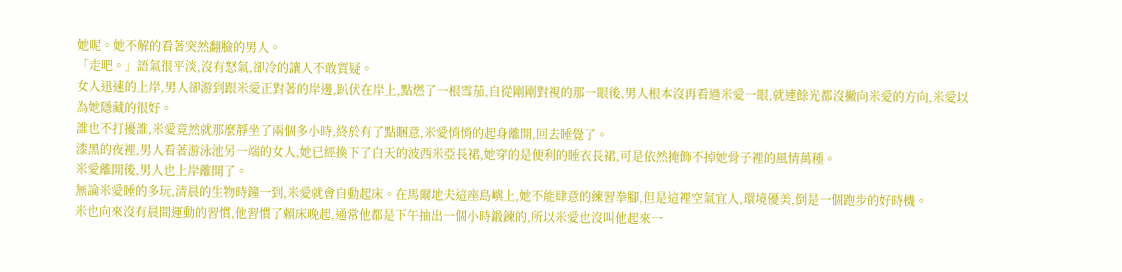她呢。她不解的看著突然翻臉的男人。
「走吧。」語氣很平淡,沒有怒氣,卻冷的讓人不敢質疑。
女人迅速的上岸,男人卻游到跟米愛正對著的岸邊,趴伏在岸上,點燃了一根雪茄,自從剛剛對視的那一眼後,男人根本沒再看過米愛一眼,就連餘光都沒撇向米愛的方向,米愛以為她隱藏的很好。
誰也不打擾誰,米愛竟然就那麼靜坐了兩個多小時,終於有了點睏意,米愛悄悄的起身離開,回去睡覺了。
漆黑的夜裡,男人看著游泳池另一端的女人,她已經換下了白天的波西米亞長裙,她穿的是便利的睡衣長裙,可是依然掩飾不掉她骨子裡的風情萬種。
米愛離開後,男人也上岸離開了。
無論米愛睡的多玩,清晨的生物時鐘一到,米愛就會自動起床。在馬爾地夫這座島嶼上,她不能肆意的練習拳腳,但是這裡空氣宜人,環境優美,倒是一個跑步的好時機。
米也向來沒有晨間運動的習慣,他習慣了賴床晚起,通常他都是下午抽出一個小時鍛鍊的,所以米愛也沒叫他起來一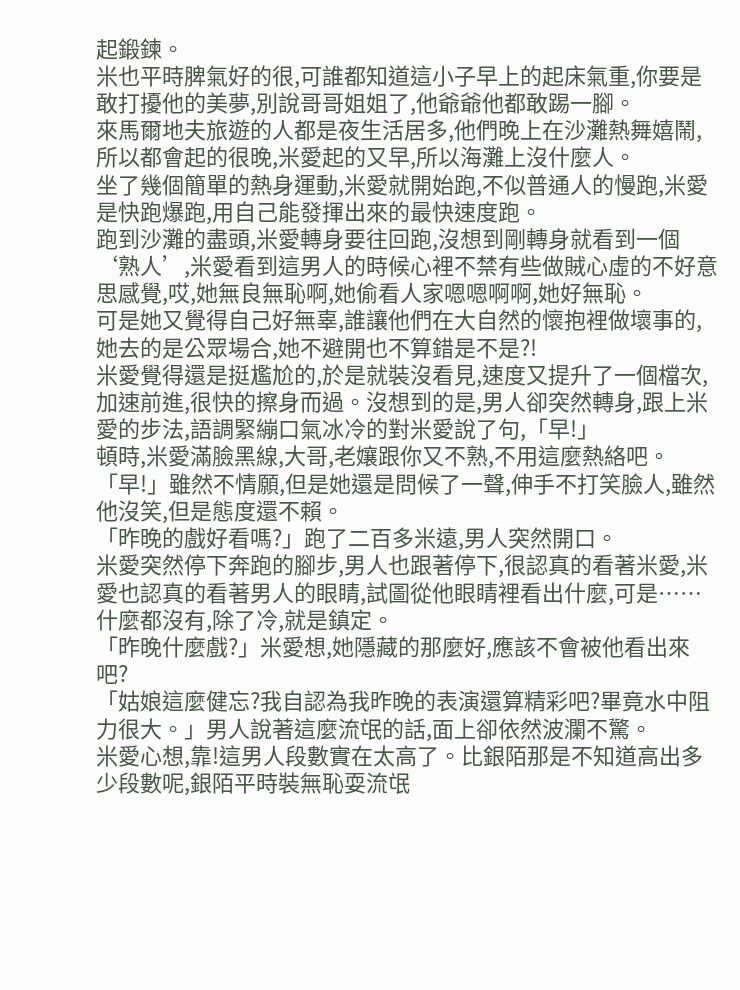起鍛鍊。
米也平時脾氣好的很,可誰都知道這小子早上的起床氣重,你要是敢打擾他的美夢,別說哥哥姐姐了,他爺爺他都敢踢一腳。
來馬爾地夫旅遊的人都是夜生活居多,他們晚上在沙灘熱舞嬉鬧,所以都會起的很晚,米愛起的又早,所以海灘上沒什麼人。
坐了幾個簡單的熱身運動,米愛就開始跑,不似普通人的慢跑,米愛是快跑爆跑,用自己能發揮出來的最快速度跑。
跑到沙灘的盡頭,米愛轉身要往回跑,沒想到剛轉身就看到一個‘熟人’,米愛看到這男人的時候心裡不禁有些做賊心虛的不好意思感覺,哎,她無良無恥啊,她偷看人家嗯嗯啊啊,她好無恥。
可是她又覺得自己好無辜,誰讓他們在大自然的懷抱裡做壞事的,她去的是公眾場合,她不避開也不算錯是不是?!
米愛覺得還是挺尷尬的,於是就裝沒看見,速度又提升了一個檔次,加速前進,很快的擦身而過。沒想到的是,男人卻突然轉身,跟上米愛的步法,語調緊繃口氣冰冷的對米愛說了句,「早!」
頓時,米愛滿臉黑線,大哥,老孃跟你又不熟,不用這麼熱絡吧。
「早!」雖然不情願,但是她還是問候了一聲,伸手不打笑臉人,雖然他沒笑,但是態度還不賴。
「昨晚的戲好看嗎?」跑了二百多米遠,男人突然開口。
米愛突然停下奔跑的腳步,男人也跟著停下,很認真的看著米愛,米愛也認真的看著男人的眼睛,試圖從他眼睛裡看出什麼,可是……什麼都沒有,除了冷,就是鎮定。
「昨晚什麼戲?」米愛想,她隱藏的那麼好,應該不會被他看出來吧?
「姑娘這麼健忘?我自認為我昨晚的表演還算精彩吧?畢竟水中阻力很大。」男人說著這麼流氓的話,面上卻依然波瀾不驚。
米愛心想,靠!這男人段數實在太高了。比銀陌那是不知道高出多少段數呢,銀陌平時裝無恥耍流氓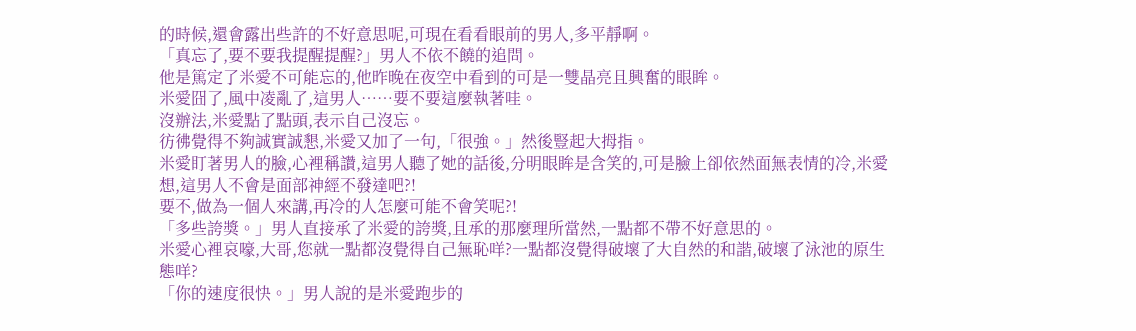的時候,還會露出些許的不好意思呢,可現在看看眼前的男人,多平靜啊。
「真忘了,要不要我提醒提醒?」男人不依不饒的追問。
他是篤定了米愛不可能忘的,他昨晚在夜空中看到的可是一雙晶亮且興奮的眼眸。
米愛囧了,風中凌亂了,這男人……要不要這麼執著哇。
沒辦法,米愛點了點頭,表示自己沒忘。
彷彿覺得不夠誠實誠懇,米愛又加了一句,「很強。」然後豎起大拇指。
米愛盯著男人的臉,心裡稱讚,這男人聽了她的話後,分明眼眸是含笑的,可是臉上卻依然面無表情的冷,米愛想,這男人不會是面部神經不發達吧?!
要不,做為一個人來講,再冷的人怎麼可能不會笑呢?!
「多些誇獎。」男人直接承了米愛的誇獎,且承的那麼理所當然,一點都不帶不好意思的。
米愛心裡哀嚎,大哥,您就一點都沒覺得自己無恥咩?一點都沒覺得破壞了大自然的和諧,破壞了泳池的原生態咩?
「你的速度很快。」男人說的是米愛跑步的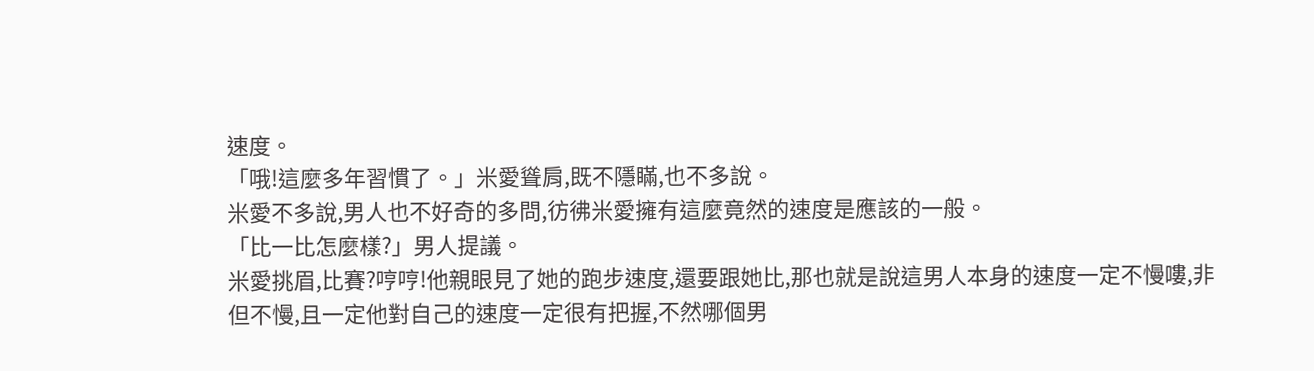速度。
「哦!這麼多年習慣了。」米愛聳肩,既不隱瞞,也不多說。
米愛不多說,男人也不好奇的多問,彷彿米愛擁有這麼竟然的速度是應該的一般。
「比一比怎麼樣?」男人提議。
米愛挑眉,比賽?哼哼!他親眼見了她的跑步速度,還要跟她比,那也就是說這男人本身的速度一定不慢嘍,非但不慢,且一定他對自己的速度一定很有把握,不然哪個男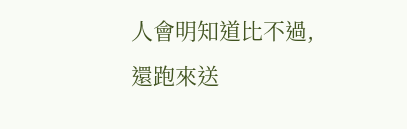人會明知道比不過,還跑來送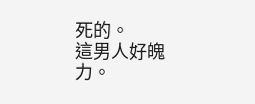死的。
這男人好魄力。